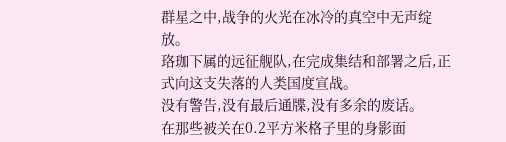群星之中,战争的火光在冰冷的真空中无声绽放。
珞珈下属的远征舰队,在完成集结和部署之后,正式向这支失落的人类国度宣战。
没有警告,没有最后通牒,没有多余的废话。
在那些被关在0.2平方米格子里的身影面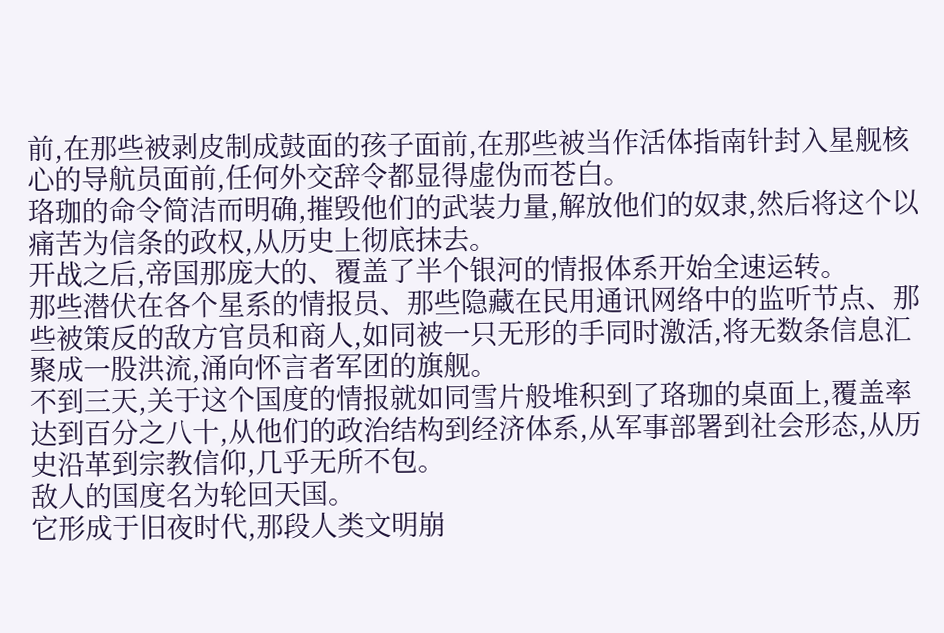前,在那些被剥皮制成鼓面的孩子面前,在那些被当作活体指南针封入星舰核心的导航员面前,任何外交辞令都显得虚伪而苍白。
珞珈的命令简洁而明确,摧毁他们的武装力量,解放他们的奴隶,然后将这个以痛苦为信条的政权,从历史上彻底抹去。
开战之后,帝国那庞大的、覆盖了半个银河的情报体系开始全速运转。
那些潜伏在各个星系的情报员、那些隐藏在民用通讯网络中的监听节点、那些被策反的敌方官员和商人,如同被一只无形的手同时激活,将无数条信息汇聚成一股洪流,涌向怀言者军团的旗舰。
不到三天,关于这个国度的情报就如同雪片般堆积到了珞珈的桌面上,覆盖率达到百分之八十,从他们的政治结构到经济体系,从军事部署到社会形态,从历史沿革到宗教信仰,几乎无所不包。
敌人的国度名为轮回天国。
它形成于旧夜时代,那段人类文明崩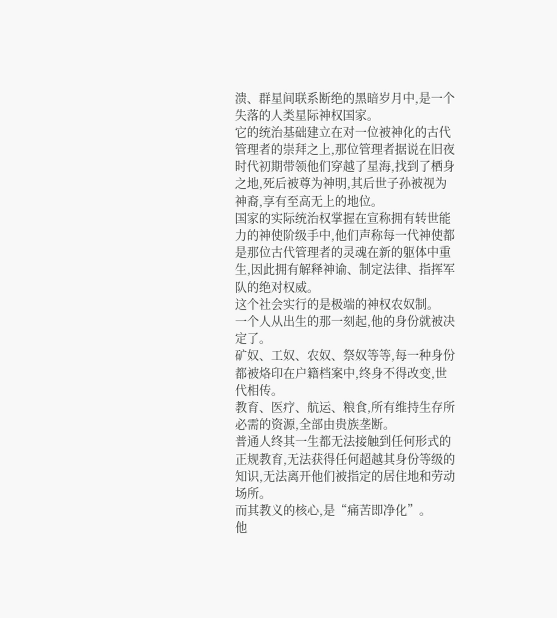溃、群星间联系断绝的黑暗岁月中,是一个失落的人类星际神权国家。
它的统治基础建立在对一位被神化的古代管理者的崇拜之上,那位管理者据说在旧夜时代初期带领他们穿越了星海,找到了栖身之地,死后被尊为神明,其后世子孙被视为神裔,享有至高无上的地位。
国家的实际统治权掌握在宣称拥有转世能力的神使阶级手中,他们声称每一代神使都是那位古代管理者的灵魂在新的躯体中重生,因此拥有解释神谕、制定法律、指挥军队的绝对权威。
这个社会实行的是极端的神权农奴制。
一个人从出生的那一刻起,他的身份就被决定了。
矿奴、工奴、农奴、祭奴等等,每一种身份都被烙印在户籍档案中,终身不得改变,世代相传。
教育、医疗、航运、粮食,所有维持生存所必需的资源,全部由贵族垄断。
普通人终其一生都无法接触到任何形式的正规教育,无法获得任何超越其身份等级的知识,无法离开他们被指定的居住地和劳动场所。
而其教义的核心,是“痛苦即净化”。
他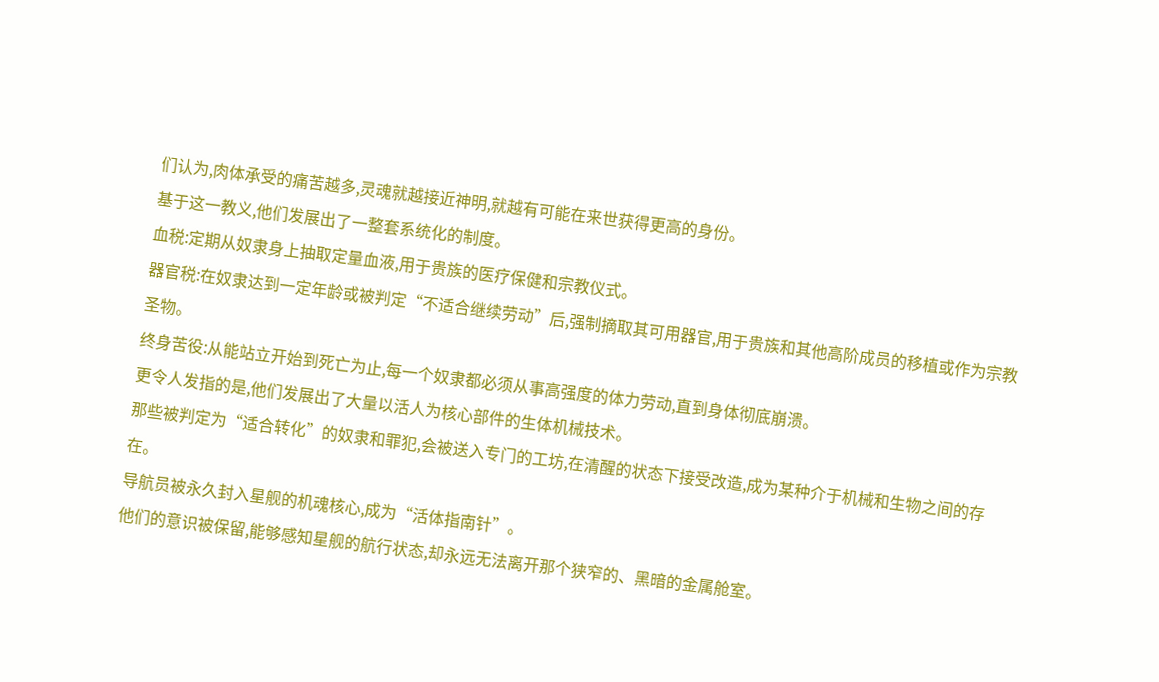们认为,肉体承受的痛苦越多,灵魂就越接近神明,就越有可能在来世获得更高的身份。
基于这一教义,他们发展出了一整套系统化的制度。
血税:定期从奴隶身上抽取定量血液,用于贵族的医疗保健和宗教仪式。
器官税:在奴隶达到一定年龄或被判定“不适合继续劳动”后,强制摘取其可用器官,用于贵族和其他高阶成员的移植或作为宗教圣物。
终身苦役:从能站立开始到死亡为止,每一个奴隶都必须从事高强度的体力劳动,直到身体彻底崩溃。
更令人发指的是,他们发展出了大量以活人为核心部件的生体机械技术。
那些被判定为“适合转化”的奴隶和罪犯,会被送入专门的工坊,在清醒的状态下接受改造,成为某种介于机械和生物之间的存在。
导航员被永久封入星舰的机魂核心,成为“活体指南针”。
他们的意识被保留,能够感知星舰的航行状态,却永远无法离开那个狭窄的、黑暗的金属舱室。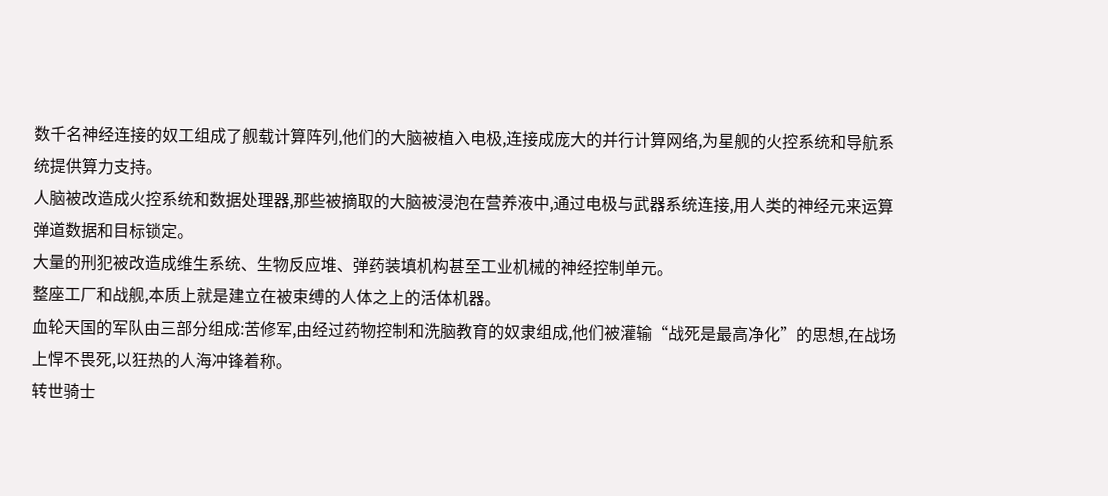数千名神经连接的奴工组成了舰载计算阵列,他们的大脑被植入电极,连接成庞大的并行计算网络,为星舰的火控系统和导航系统提供算力支持。
人脑被改造成火控系统和数据处理器,那些被摘取的大脑被浸泡在营养液中,通过电极与武器系统连接,用人类的神经元来运算弹道数据和目标锁定。
大量的刑犯被改造成维生系统、生物反应堆、弹药装填机构甚至工业机械的神经控制单元。
整座工厂和战舰,本质上就是建立在被束缚的人体之上的活体机器。
血轮天国的军队由三部分组成:苦修军,由经过药物控制和洗脑教育的奴隶组成,他们被灌输“战死是最高净化”的思想,在战场上悍不畏死,以狂热的人海冲锋着称。
转世骑士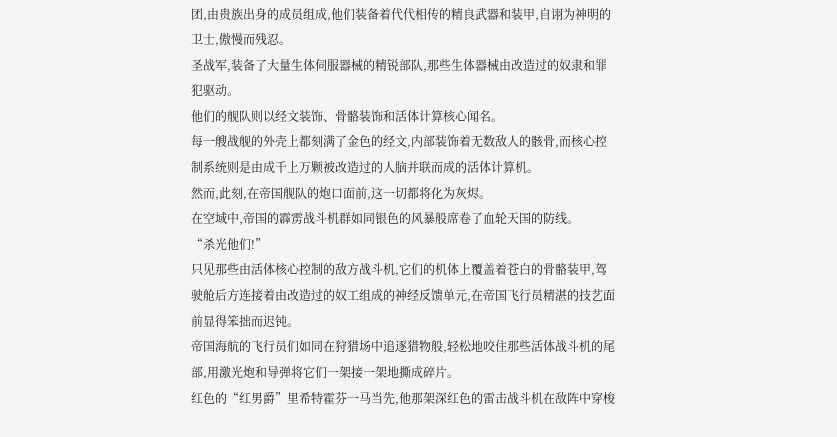团,由贵族出身的成员组成,他们装备着代代相传的精良武器和装甲,自诩为神明的卫士,傲慢而残忍。
圣战军,装备了大量生体伺服器械的精锐部队,那些生体器械由改造过的奴隶和罪犯驱动。
他们的舰队则以经文装饰、骨骼装饰和活体计算核心闻名。
每一艘战舰的外壳上都刻满了金色的经文,内部装饰着无数敌人的骸骨,而核心控制系统则是由成千上万颗被改造过的人脑并联而成的活体计算机。
然而,此刻,在帝国舰队的炮口面前,这一切都将化为灰烬。
在空域中,帝国的霹雳战斗机群如同银色的风暴般席卷了血轮天国的防线。
“杀光他们!”
只见那些由活体核心控制的敌方战斗机,它们的机体上覆盖着苍白的骨骼装甲,驾驶舱后方连接着由改造过的奴工组成的神经反馈单元,在帝国飞行员精湛的技艺面前显得笨拙而迟钝。
帝国海航的飞行员们如同在狩猎场中追逐猎物般,轻松地咬住那些活体战斗机的尾部,用激光炮和导弹将它们一架接一架地撕成碎片。
红色的“红男爵”里希特霍芬一马当先,他那架深红色的雷击战斗机在敌阵中穿梭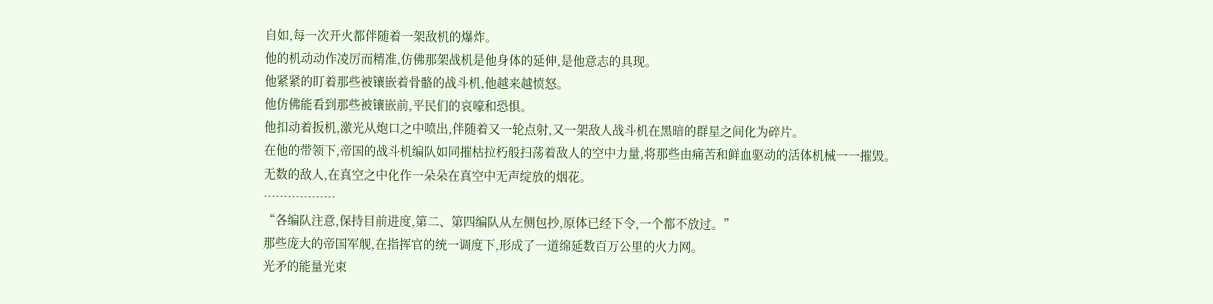自如,每一次开火都伴随着一架敌机的爆炸。
他的机动动作凌厉而精准,仿佛那架战机是他身体的延伸,是他意志的具现。
他紧紧的盯着那些被镶嵌着骨骼的战斗机,他越来越愤怒。
他仿佛能看到那些被镶嵌前,平民们的哀嚎和恐惧。
他扣动着扳机,激光从炮口之中喷出,伴随着又一轮点射,又一架敌人战斗机在黑暗的群星之间化为碎片。
在他的带领下,帝国的战斗机编队如同摧枯拉朽般扫荡着敌人的空中力量,将那些由痛苦和鲜血驱动的活体机械一一摧毁。
无数的敌人,在真空之中化作一朵朵在真空中无声绽放的烟花。
………………
“各编队注意,保持目前进度,第二、第四编队从左侧包抄,原体已经下令,一个都不放过。”
那些庞大的帝国军舰,在指挥官的统一调度下,形成了一道绵延数百万公里的火力网。
光矛的能量光束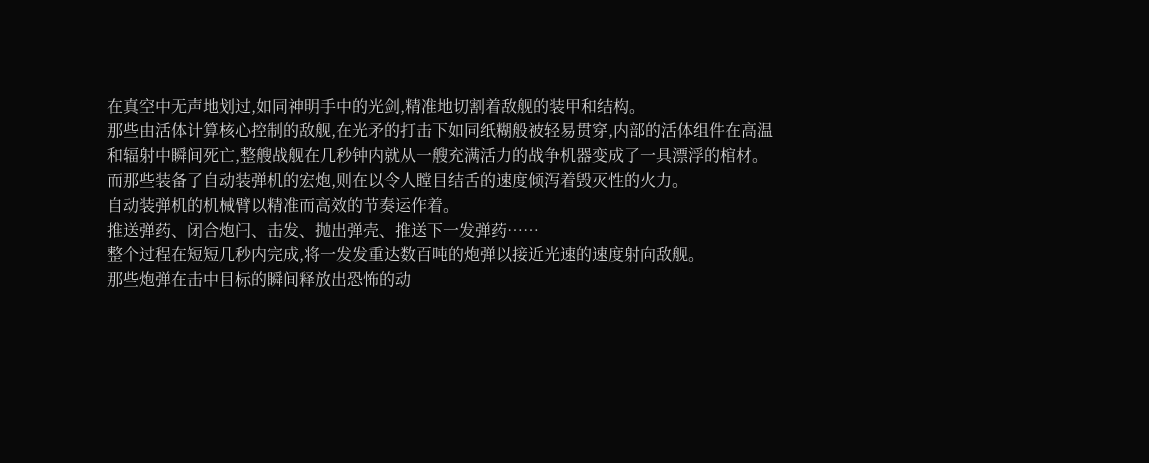在真空中无声地划过,如同神明手中的光剑,精准地切割着敌舰的装甲和结构。
那些由活体计算核心控制的敌舰,在光矛的打击下如同纸糊般被轻易贯穿,内部的活体组件在高温和辐射中瞬间死亡,整艘战舰在几秒钟内就从一艘充满活力的战争机器变成了一具漂浮的棺材。
而那些装备了自动装弹机的宏炮,则在以令人瞠目结舌的速度倾泻着毁灭性的火力。
自动装弹机的机械臂以精准而高效的节奏运作着。
推送弹药、闭合炮闩、击发、抛出弹壳、推送下一发弹药……
整个过程在短短几秒内完成,将一发发重达数百吨的炮弹以接近光速的速度射向敌舰。
那些炮弹在击中目标的瞬间释放出恐怖的动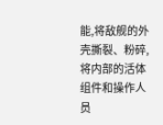能,将敌舰的外壳撕裂、粉碎,将内部的活体组件和操作人员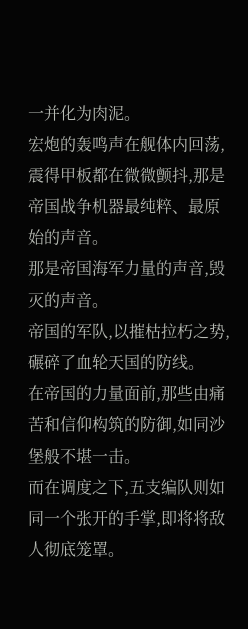一并化为肉泥。
宏炮的轰鸣声在舰体内回荡,震得甲板都在微微颤抖,那是帝国战争机器最纯粹、最原始的声音。
那是帝国海军力量的声音,毁灭的声音。
帝国的军队,以摧枯拉朽之势,碾碎了血轮天国的防线。
在帝国的力量面前,那些由痛苦和信仰构筑的防御,如同沙堡般不堪一击。
而在调度之下,五支编队则如同一个张开的手掌,即将将敌人彻底笼罩。